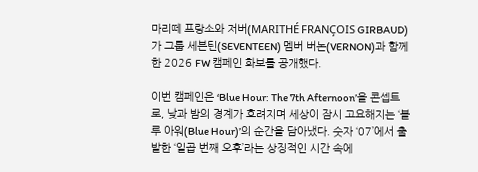마리떼 프랑소와 저버(MARITHÉ FRANÇOIS GIRBAUD)가 그룹 세븐틴(SEVENTEEN) 멤버 버논(VERNON)과 함께한 2026 FW 캠페인 화보를 공개했다.

이번 캠페인은 ‘Blue Hour: The 7th Afternoon’을 콘셉트로, 낮과 밤의 경계가 흐려지며 세상이 잠시 고요해지는 ‘블루 아워(Blue Hour)’의 순간을 담아냈다. 숫자 ‘07’에서 출발한 ‘일곱 번째 오후’라는 상징적인 시간 속에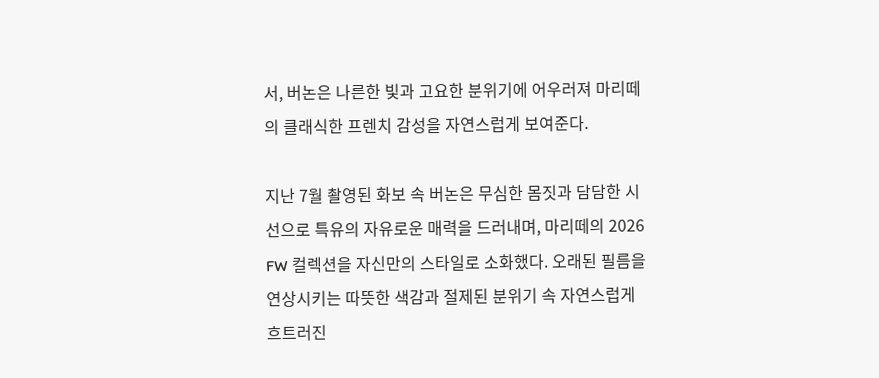서, 버논은 나른한 빛과 고요한 분위기에 어우러져 마리떼의 클래식한 프렌치 감성을 자연스럽게 보여준다.

지난 7월 촬영된 화보 속 버논은 무심한 몸짓과 담담한 시선으로 특유의 자유로운 매력을 드러내며, 마리떼의 2026 FW 컬렉션을 자신만의 스타일로 소화했다. 오래된 필름을 연상시키는 따뜻한 색감과 절제된 분위기 속 자연스럽게 흐트러진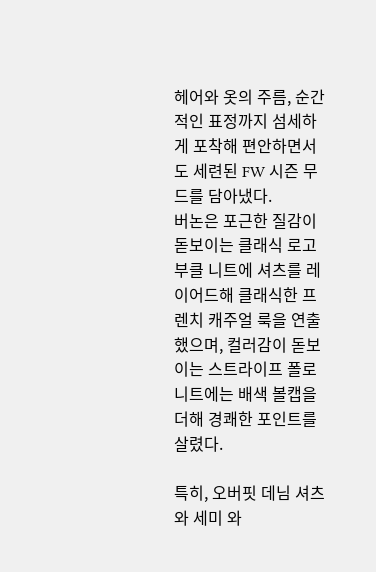헤어와 옷의 주름, 순간적인 표정까지 섬세하게 포착해 편안하면서도 세련된 FW 시즌 무드를 담아냈다.
버논은 포근한 질감이 돋보이는 클래식 로고 부클 니트에 셔츠를 레이어드해 클래식한 프렌치 캐주얼 룩을 연출했으며, 컬러감이 돋보이는 스트라이프 폴로 니트에는 배색 볼캡을 더해 경쾌한 포인트를 살렸다.

특히, 오버핏 데님 셔츠와 세미 와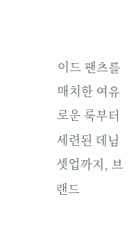이드 팬츠를 매치한 여유로운 룩부터 세련된 데님 셋업까지, 브랜드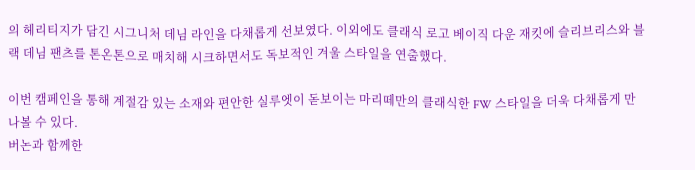의 헤리티지가 담긴 시그니처 데님 라인을 다채롭게 선보였다. 이외에도 클래식 로고 베이직 다운 재킷에 슬리브리스와 블랙 데님 팬츠를 톤온톤으로 매치해 시크하면서도 독보적인 겨울 스타일을 연출했다.

이번 캠페인을 통해 계절감 있는 소재와 편안한 실루엣이 돋보이는 마리떼만의 클래식한 FW 스타일을 더욱 다채롭게 만나볼 수 있다.
버논과 함께한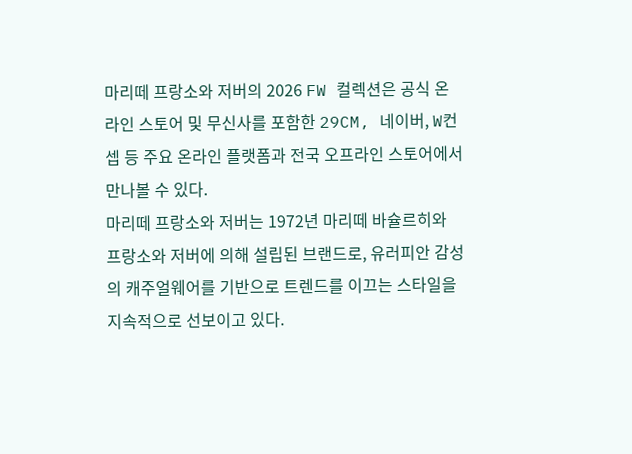마리떼 프랑소와 저버의 2026 FW 컬렉션은 공식 온라인 스토어 및 무신사를 포함한 29CM, 네이버, W컨셉 등 주요 온라인 플랫폼과 전국 오프라인 스토어에서 만나볼 수 있다.
마리떼 프랑소와 저버는 1972년 마리떼 바슐르히와 프랑소와 저버에 의해 설립된 브랜드로, 유러피안 감성의 캐주얼웨어를 기반으로 트렌드를 이끄는 스타일을 지속적으로 선보이고 있다.